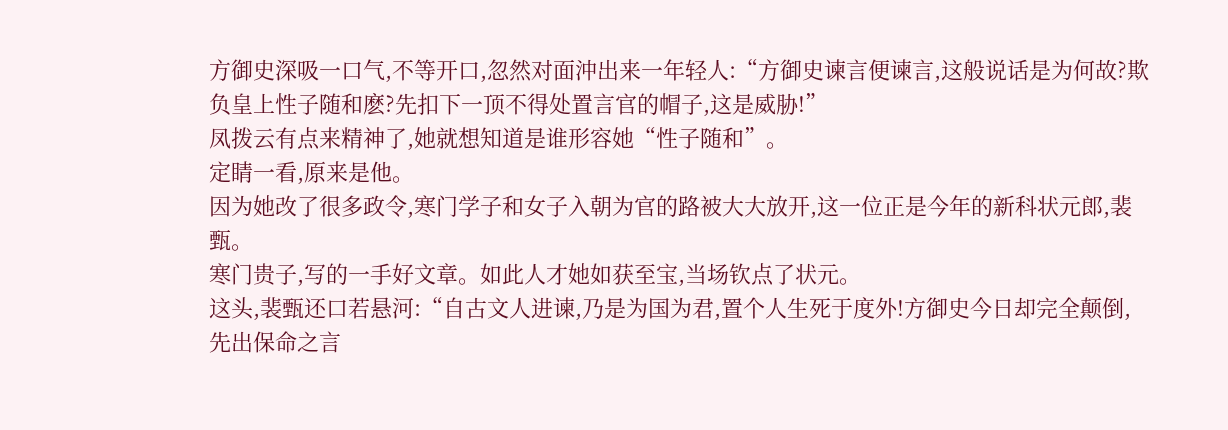方御史深吸一口气,不等开口,忽然对面沖出来一年轻人:“方御史谏言便谏言,这般说话是为何故?欺负皇上性子随和麽?先扣下一顶不得处置言官的帽子,这是威胁!”
凤拨云有点来精神了,她就想知道是谁形容她“性子随和”。
定睛一看,原来是他。
因为她改了很多政令,寒门学子和女子入朝为官的路被大大放开,这一位正是今年的新科状元郎,裴甄。
寒门贵子,写的一手好文章。如此人才她如获至宝,当场钦点了状元。
这头,裴甄还口若悬河:“自古文人进谏,乃是为国为君,置个人生死于度外!方御史今日却完全颠倒,先出保命之言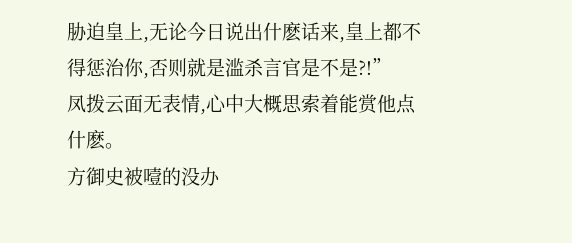胁迫皇上,无论今日说出什麽话来,皇上都不得惩治你,否则就是滥杀言官是不是?!”
凤拨云面无表情,心中大概思索着能赏他点什麽。
方御史被噎的没办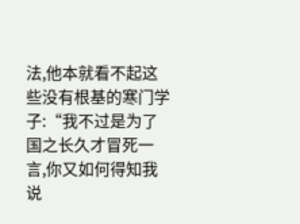法,他本就看不起这些没有根基的寒门学子:“我不过是为了国之长久才冒死一言,你又如何得知我说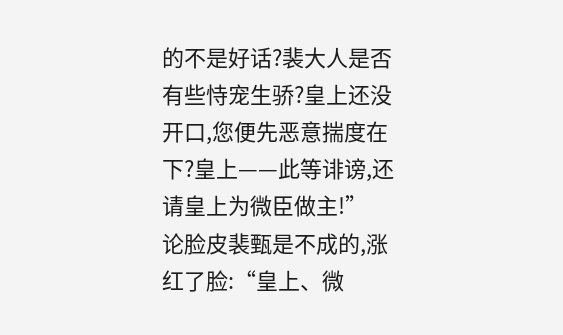的不是好话?裴大人是否有些恃宠生骄?皇上还没开口,您便先恶意揣度在下?皇上——此等诽谤,还请皇上为微臣做主!”
论脸皮裴甄是不成的,涨红了脸:“皇上、微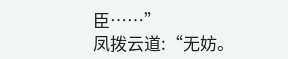臣……”
凤拨云道:“无妨。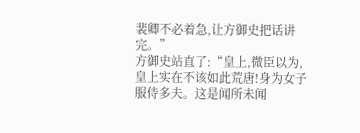裴卿不必着急,让方御史把话讲完。”
方御史站直了:“皇上,微臣以为,皇上实在不该如此荒唐!身为女子服侍多夫。这是闻所未闻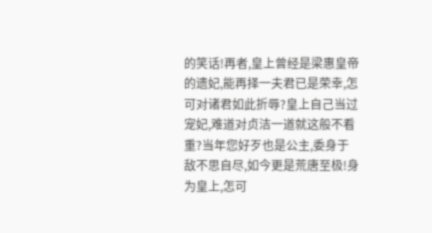的笑话!再者,皇上曾经是梁惠皇帝的遗妃,能再择一夫君已是荣幸,怎可对诸君如此折辱?皇上自己当过宠妃,难道对贞洁一道就这般不看重?当年您好歹也是公主,委身于敌不思自尽,如今更是荒唐至极!身为皇上,怎可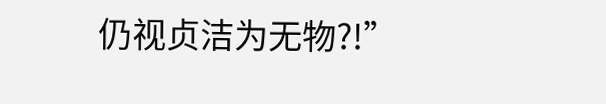仍视贞洁为无物?!”